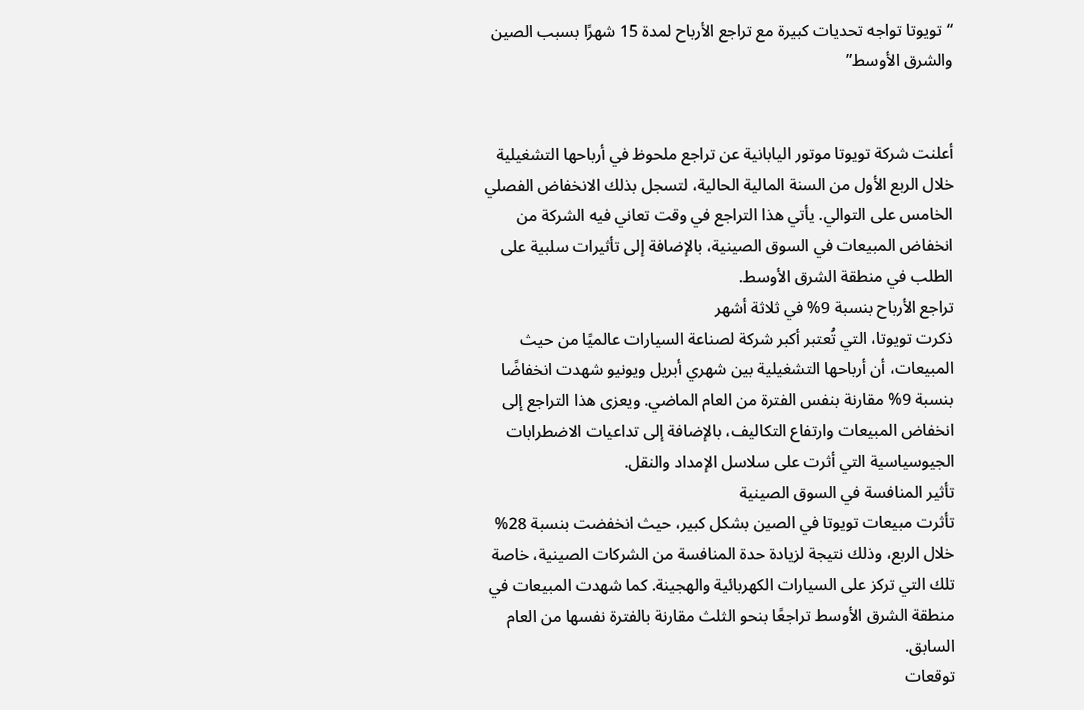“تويوتا تواجه تحديات كبيرة مع تراجع الأرباح لمدة 15 شهرًا بسبب الصين والشرق الأوسط”


أعلنت شركة تويوتا موتور اليابانية عن تراجع ملحوظ في أرباحها التشغيلية خلال الربع الأول من السنة المالية الحالية، لتسجل بذلك الانخفاض الفصلي الخامس على التوالي. يأتي هذا التراجع في وقت تعاني فيه الشركة من انخفاض المبيعات في السوق الصينية، بالإضافة إلى تأثيرات سلبية على الطلب في منطقة الشرق الأوسط.
تراجع الأرباح بنسبة 9% في ثلاثة أشهر
ذكرت تويوتا، التي تُعتبر أكبر شركة لصناعة السيارات عالميًا من حيث المبيعات، أن أرباحها التشغيلية بين شهري أبريل ويونيو شهدت انخفاضًا بنسبة 9% مقارنة بنفس الفترة من العام الماضي. ويعزى هذا التراجع إلى انخفاض المبيعات وارتفاع التكاليف، بالإضافة إلى تداعيات الاضطرابات الجيوسياسية التي أثرت على سلاسل الإمداد والنقل.
تأثير المنافسة في السوق الصينية
تأثرت مبيعات تويوتا في الصين بشكل كبير، حيث انخفضت بنسبة 28% خلال الربع، وذلك نتيجة لزيادة حدة المنافسة من الشركات الصينية، خاصة تلك التي تركز على السيارات الكهربائية والهجينة. كما شهدت المبيعات في منطقة الشرق الأوسط تراجعًا بنحو الثلث مقارنة بالفترة نفسها من العام السابق.
توقعات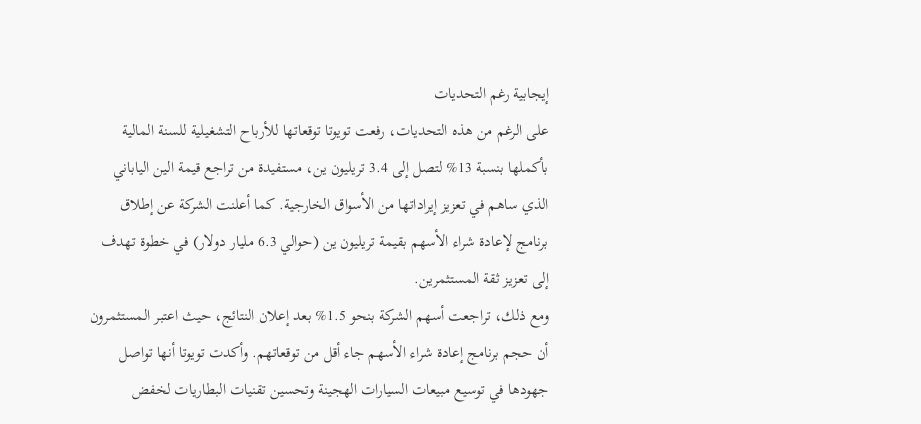إيجابية رغم التحديات
على الرغم من هذه التحديات، رفعت تويوتا توقعاتها للأرباح التشغيلية للسنة المالية بأكملها بنسبة 13% لتصل إلى 3.4 تريليون ين، مستفيدة من تراجع قيمة الين الياباني الذي ساهم في تعزيز إيراداتها من الأسواق الخارجية. كما أعلنت الشركة عن إطلاق برنامج لإعادة شراء الأسهم بقيمة تريليون ين (حوالي 6.3 مليار دولار) في خطوة تهدف إلى تعزيز ثقة المستثمرين.
ومع ذلك، تراجعت أسهم الشركة بنحو 1.5% بعد إعلان النتائج، حيث اعتبر المستثمرون أن حجم برنامج إعادة شراء الأسهم جاء أقل من توقعاتهم. وأكدت تويوتا أنها تواصل جهودها في توسيع مبيعات السيارات الهجينة وتحسين تقنيات البطاريات لخفض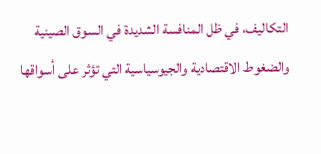التكاليف، في ظل المنافسة الشديدة في السوق الصينية والضغوط الاقتصادية والجيوسياسية التي تؤثر على أسواقها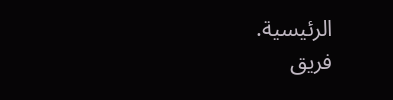الرئيسية.
فريق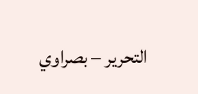التحرير – بصراوي